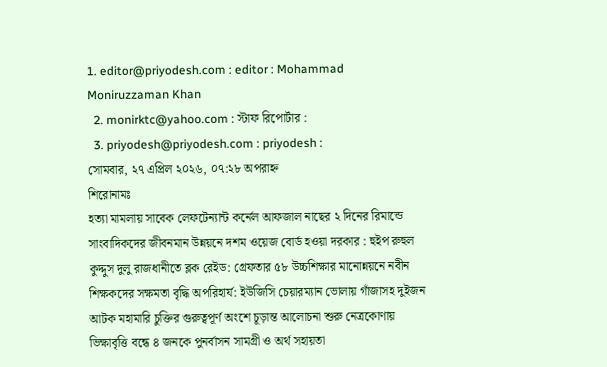1. editor@priyodesh.com : editor : Mohammad Moniruzzaman Khan
  2. monirktc@yahoo.com : স্টাফ রিপোর্টার :
  3. priyodesh@priyodesh.com : priyodesh :
সোমবার, ২৭ এপ্রিল ২০২৬, ০৭:২৮ অপরাহ্ন
শিরোনামঃ
হত্যা মামলায় সাবেক লেফটেন্যান্ট কর্নেল আফজাল নাছের ২ দিনের রিমান্ডে সাংবাদিকদের জীবনমান উন্নয়নে দশম ওয়েজ বোর্ড হওয়া দরকার : হুইপ রুহুল কুদ্দুস দুলু রাজধানীতে ব্লক রেইড: গ্রেফতার ৫৮ উচ্চশিক্ষার মানোন্নয়নে নবীন শিক্ষকদের সক্ষমতা বৃদ্ধি অপরিহার্য: ইউজিসি চেয়ারম্যান ভোলায় গাঁজাসহ দুইজন আটক মহামারি চুক্তির গুরুত্বপূর্ণ অংশে চূড়ান্ত আলোচনা শুরু নেত্রকোণায় ভিক্ষাবৃত্তি বন্ধে ৪ জনকে পুনর্বাসন সামগ্রী ও অর্থ সহায়তা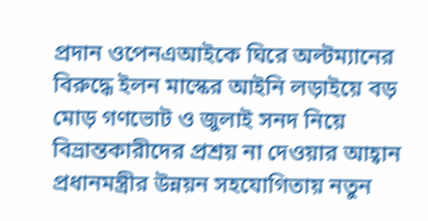প্রদান ওপেনএআইকে ঘিরে অল্টম্যানের বিরুদ্ধে ইলন মাস্কের আইনি লড়াইয়ে বড় মোড় গণভোট ও জুলাই সনদ নিয়ে বিভ্রান্তকারীদের প্রশ্রয় না দেওয়ার আহ্বান প্রধানমন্ত্রীর উন্নয়ন সহযোগিতায় নতুন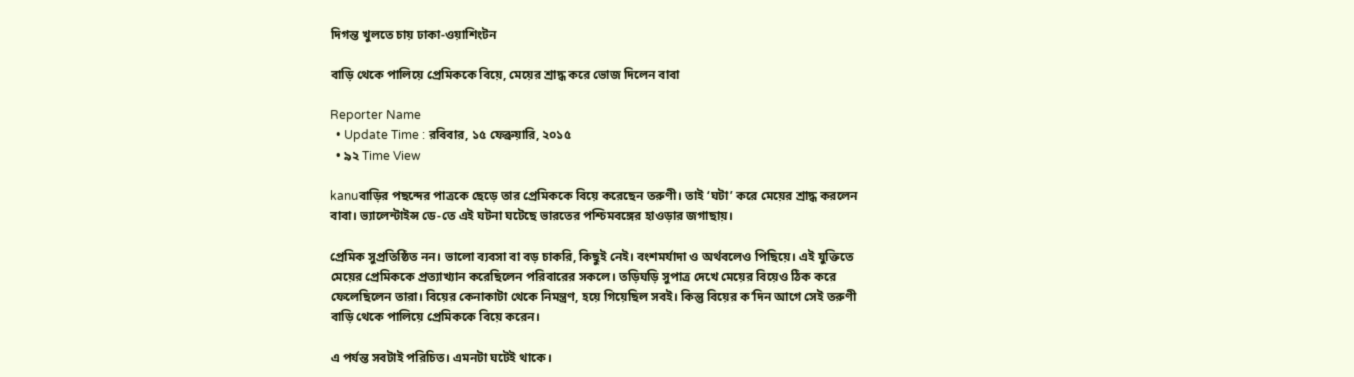দিগন্ত খুলতে চায় ঢাকা-ওয়াশিংটন

বাড়ি থেকে পালিয়ে প্রেমিককে বিয়ে, মেয়ের শ্রাদ্ধ করে ভোজ দিলেন বাবা

Reporter Name
  • Update Time : রবিবার, ১৫ ফেব্রুয়ারি, ২০১৫
  • ৯২ Time View

kanuবাড়ির পছন্দের পাত্রকে ছেড়ে তার প্রেমিককে বিয়ে করেছেন তরুণী। তাই ‘ঘটা’ করে মেয়ের শ্রাদ্ধ করলেন বাবা। ভ্যালেন্টাইন্স ডে-তে এই ঘটনা ঘটেছে ভারতের পশ্চিমবঙ্গের হাওড়ার জগাছায়।

প্রেমিক সুপ্রতিষ্ঠিত নন। ভালো ব্যবসা বা বড় চাকরি, কিছুই নেই। বংশমর্যাদা ও অর্থবলেও পিছিয়ে। এই যুক্তিতে মেয়ের প্রেমিককে প্রত্যাখ্যান করেছিলেন পরিবারের সকলে। তড়িঘড়ি সুপাত্র দেখে মেয়ের বিয়েও ঠিক করে ফেলেছিলেন তারা। বিয়ের কেনাকাটা থেকে নিমন্ত্রণ, হয়ে গিয়েছিল সবই। কিন্তু বিয়ের ক’দিন আগে সেই তরুণী বাড়ি থেকে পালিয়ে প্রেমিককে বিয়ে করেন।

এ পর্যন্ত সবটাই পরিচিত। এমনটা ঘটেই থাকে।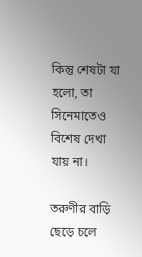কিন্তু শেষটা যা হলো, তা সিনেমাতেও বিশেষ দেখা যায় না।

তরুণীর বাড়ি ছেড়ে চলে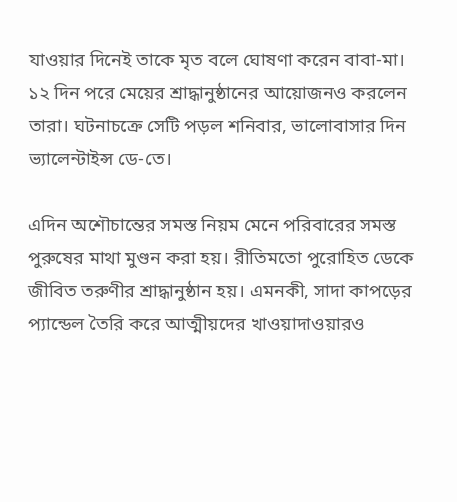যাওয়ার দিনেই তাকে মৃত বলে ঘোষণা করেন বাবা-মা। ১২ দিন পরে মেয়ের শ্রাদ্ধানুষ্ঠানের আয়োজনও করলেন তারা। ঘটনাচক্রে সেটি পড়ল শনিবার, ভালোবাসার দিন ভ্যালেন্টাইন্স ডে-তে।

এদিন অশৌচান্তের সমস্ত নিয়ম মেনে পরিবারের সমস্ত পুরুষের মাথা মুণ্ডন করা হয়। রীতিমতো পুরোহিত ডেকে জীবিত তরুণীর শ্রাদ্ধানুষ্ঠান হয়। এমনকী, সাদা কাপড়ের প্যান্ডেল তৈরি করে আত্মীয়দের খাওয়াদাওয়ারও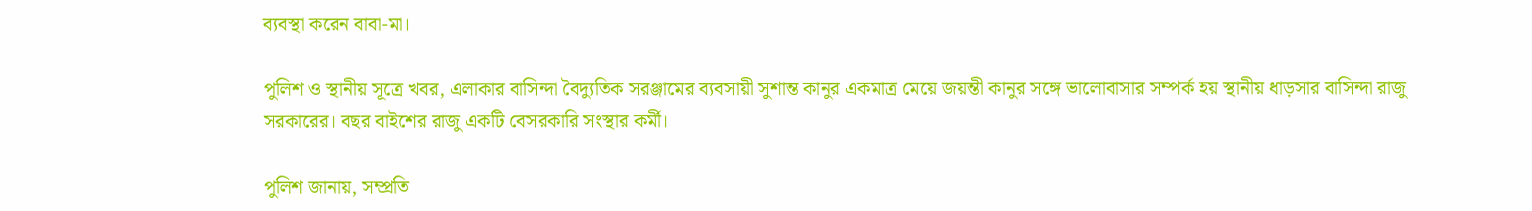ব্যবস্থা করেন বাবা-মা।

পুলিশ ও স্থানীয় সূত্রে খবর, এলাকার বাসিন্দা বৈদ্যুতিক সরঞ্জামের ব্যবসায়ী সুশান্ত কানুর একমাত্র মেয়ে জয়ন্তী কানুর সঙ্গে ভালোবাসার সম্পর্ক হয় স্থানীয় ধাড়সার বাসিন্দা রাজু সরকারের। বছর বাইশের রাজু একটি বেসরকারি সংস্থার কর্মী।

পুলিশ জানায়, সম্প্রতি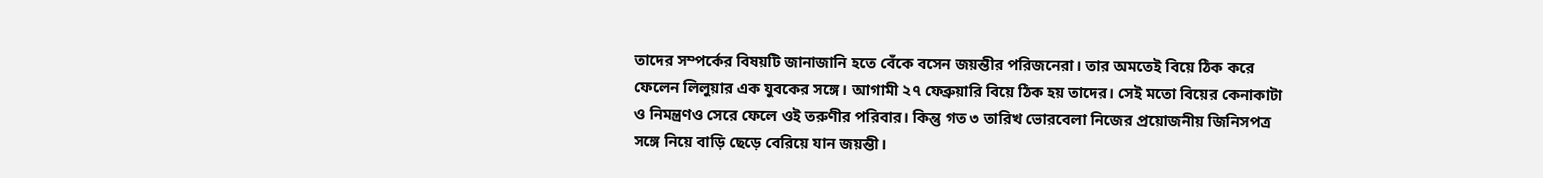তাদের সম্পর্কের বিষয়টি জানাজানি হতে বেঁকে বসেন জয়ন্তীর পরিজনেরা। তার অমতেই বিয়ে ঠিক করে ফেলেন লিলুয়ার এক যুবকের সঙ্গে। আগামী ২৭ ফেব্রুয়ারি বিয়ে ঠিক হয় তাদের। সেই মতো বিয়ের কেনাকাটা ও নিমন্ত্রণও সেরে ফেলে ওই তরুণীর পরিবার। কিন্তু গত ৩ তারিখ ভোরবেলা নিজের প্রয়োজনীয় জিনিসপত্র সঙ্গে নিয়ে বাড়ি ছেড়ে বেরিয়ে যান জয়ন্তী।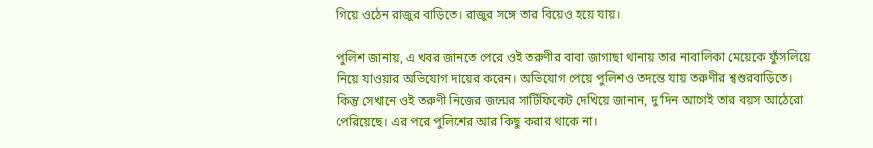গিয়ে ওঠেন রাজুর বাড়িতে। রাজুর সঙ্গে তার বিয়েও হয়ে যায়।

পুলিশ জানায়, এ খবর জানতে পেরে ওই তরুণীর বাবা জাগাছা থানায় তার নাবালিকা মেয়েকে ফুঁসলিয়ে নিয়ে যাওয়ার অভিযোগ দায়ের করেন। অভিযোগ পেয়ে পুলিশও তদন্তে যায় তরুণীর শ্বশুরবাড়িতে। কিন্তু সেখানে ওই তরুণী নিজের জন্মের সার্টিফিকেট দেখিয়ে জানান, দু’দিন আগেই তার বয়স আঠেরো পেরিয়েছে। এর পরে পুলিশের আর কিছু করার থাকে না।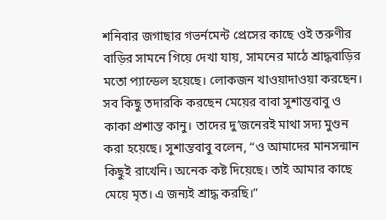শনিবার জগাছার গভর্নমেন্ট প্রেসের কাছে ওই তরুণীর বাড়ির সামনে গিয়ে দেখা যায়, সামনের মাঠে শ্রাদ্ধবাড়ির মতো প্যান্ডেল হয়েছে। লোকজন খাওয়াদাওয়া করছেন। সব কিছু তদারকি করছেন মেয়ের বাবা সুশান্তবাবু ও কাকা প্রশান্ত কানু। তাদের দু’জনেরই মাথা সদ্য মুণ্ডন করা হয়েছে। সুশান্তবাবু বলেন, “ও আমাদের মানসন্মান কিছুই রাখেনি। অনেক কষ্ট দিয়েছে। তাই আমার কাছে মেয়ে মৃত। এ জন্যই শ্রাদ্ধ করছি।”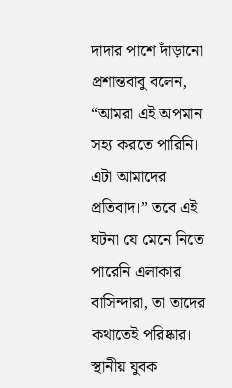দাদার পাশে দাঁড়ানো প্রশান্তবাবু বলেন, “আমরা এই অপমান সহ্য করতে পারিনি। এটা আমাদের প্রতিবাদ।” তবে এই ঘটনা যে মেনে নিতে পারেনি এলাকার বাসিন্দারা, তা তাদের কথাতেই পরিষ্কার। স্থানীয় যুবক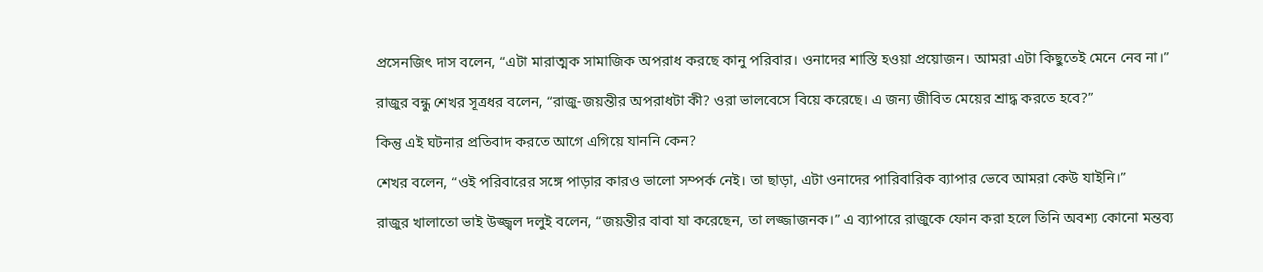প্রসেনজিৎ দাস বলেন, “এটা মারাত্মক সামাজিক অপরাধ করছে কানু পরিবার। ওনাদের শাস্তি হওয়া প্রয়োজন। আমরা এটা কিছুতেই মেনে নেব না।”

রাজুর বন্ধু শেখর সূত্রধর বলেন, “রাজু-জয়ন্তীর অপরাধটা কী? ওরা ভালবেসে বিয়ে করেছে। এ জন্য জীবিত মেয়ের শ্রাদ্ধ করতে হবে?”

কিন্তু এই ঘটনার প্রতিবাদ করতে আগে এগিয়ে যাননি কেন?

শেখর বলেন, “ওই পরিবারের সঙ্গে পাড়ার কারও ভালো সম্পর্ক নেই। তা ছাড়া, এটা ওনাদের পারিবারিক ব্যাপার ভেবে আমরা কেউ যাইনি।”

রাজুর খালাতো ভাই উজ্জ্বল দলুই বলেন, “জয়ন্তীর বাবা যা করেছেন, তা লজ্জাজনক।” এ ব্যাপারে রাজুকে ফোন করা হলে তিনি অবশ্য কোনো মন্তব্য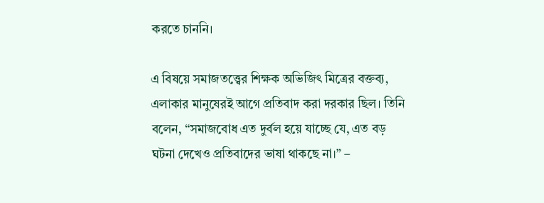করতে চাননি।

এ বিষয়ে সমাজতত্ত্বের শিক্ষক অভিজিৎ মিত্রের বক্তব্য, এলাকার মানুষেরই আগে প্রতিবাদ করা দরকার ছিল। তিনি বলেন, “সমাজবোধ এত দুর্বল হয়ে যাচ্ছে যে, এত বড় ঘটনা দেখেও প্রতিবাদের ভাষা থাকছে না।” –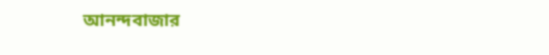আনন্দবাজার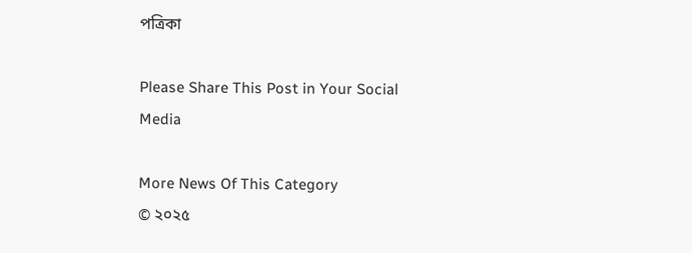পত্রিকা

Please Share This Post in Your Social Media

More News Of This Category
© ২০২৫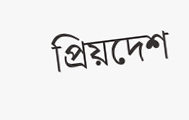প্রিয়দেশ